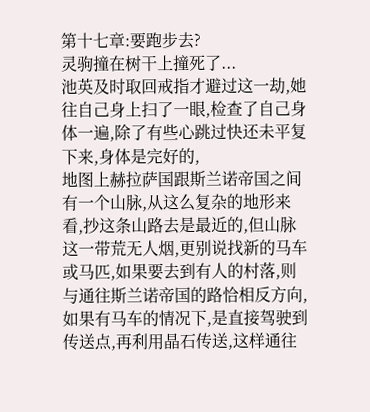第十七章:要跑步去?
灵驹撞在树干上撞死了...
池英及时取回戒指才避过这一劫,她往自己身上扫了一眼,检查了自己身体一遍,除了有些心跳过快还未平复下来,身体是完好的,
地图上赫拉萨国跟斯兰诺帝国之间有一个山脉,从这么复杂的地形来看,抄这条山路去是最近的,但山脉这一带荒无人烟,更别说找新的马车或马匹,如果要去到有人的村落,则与通往斯兰诺帝国的路恰相反方向,
如果有马车的情况下,是直接驾驶到传送点,再利用晶石传送,这样通往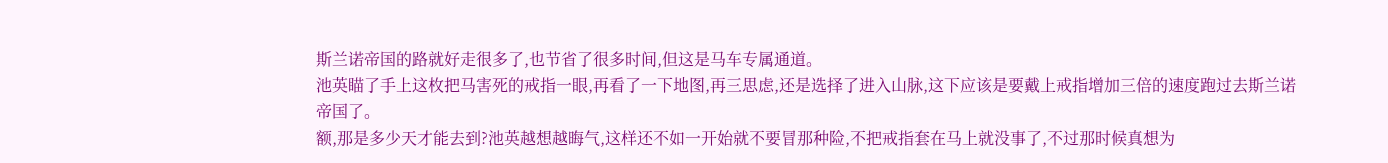斯兰诺帝国的路就好走很多了,也节省了很多时间,但这是马车专属通道。
池英瞄了手上这枚把马害死的戒指一眼,再看了一下地图,再三思虑,还是选择了进入山脉,这下应该是要戴上戒指增加三倍的速度跑过去斯兰诺帝国了。
额,那是多少天才能去到?池英越想越晦气,这样还不如一开始就不要冒那种险,不把戒指套在马上就没事了,不过那时候真想为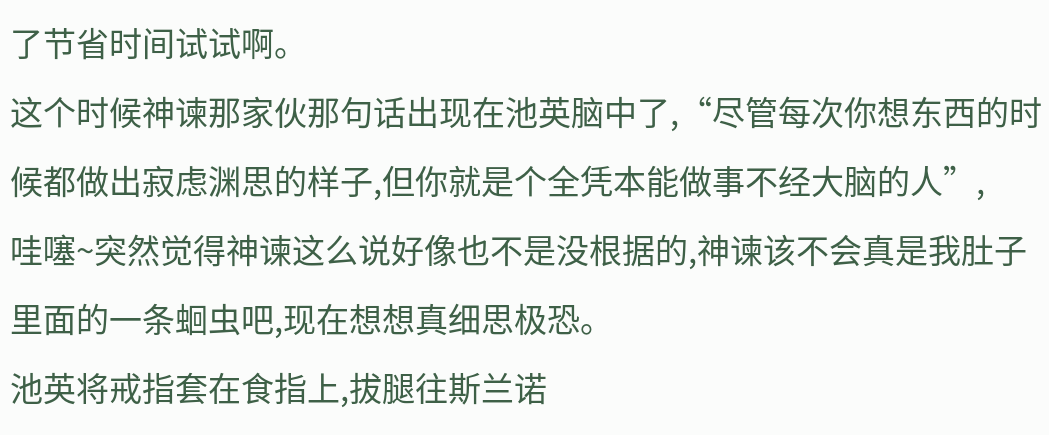了节省时间试试啊。
这个时候神谏那家伙那句话出现在池英脑中了,“尽管每次你想东西的时候都做出寂虑渊思的样子,但你就是个全凭本能做事不经大脑的人”,
哇噻~突然觉得神谏这么说好像也不是没根据的,神谏该不会真是我肚子里面的一条蛔虫吧,现在想想真细思极恐。
池英将戒指套在食指上,拔腿往斯兰诺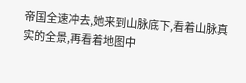帝国全速冲去,她来到山脉底下,看着山脉真实的全景,再看着地图中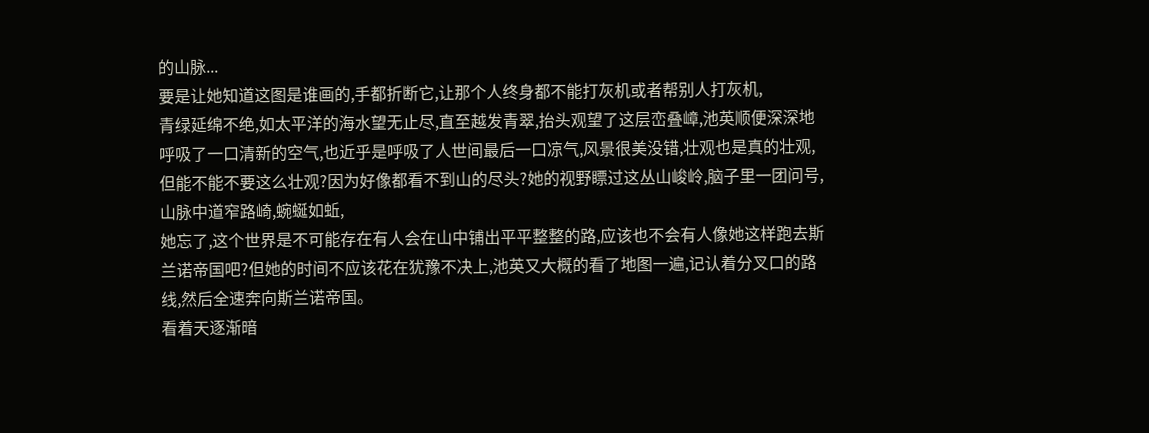的山脉...
要是让她知道这图是谁画的,手都折断它,让那个人终身都不能打灰机或者帮别人打灰机,
青绿延绵不绝,如太平洋的海水望无止尽,直至越发青翠,抬头观望了这层峦叠嶂,池英顺便深深地呼吸了一口清新的空气,也近乎是呼吸了人世间最后一口凉气,风景很美没错,壮观也是真的壮观,但能不能不要这么壮观?因为好像都看不到山的尽头?她的视野瞟过这丛山峻岭,脑子里一团问号,
山脉中道窄路崎,蜿蜒如蚯,
她忘了,这个世界是不可能存在有人会在山中铺出平平整整的路,应该也不会有人像她这样跑去斯兰诺帝国吧?但她的时间不应该花在犹豫不决上,池英又大概的看了地图一遍,记认着分叉口的路线,然后全速奔向斯兰诺帝国。
看着天逐渐暗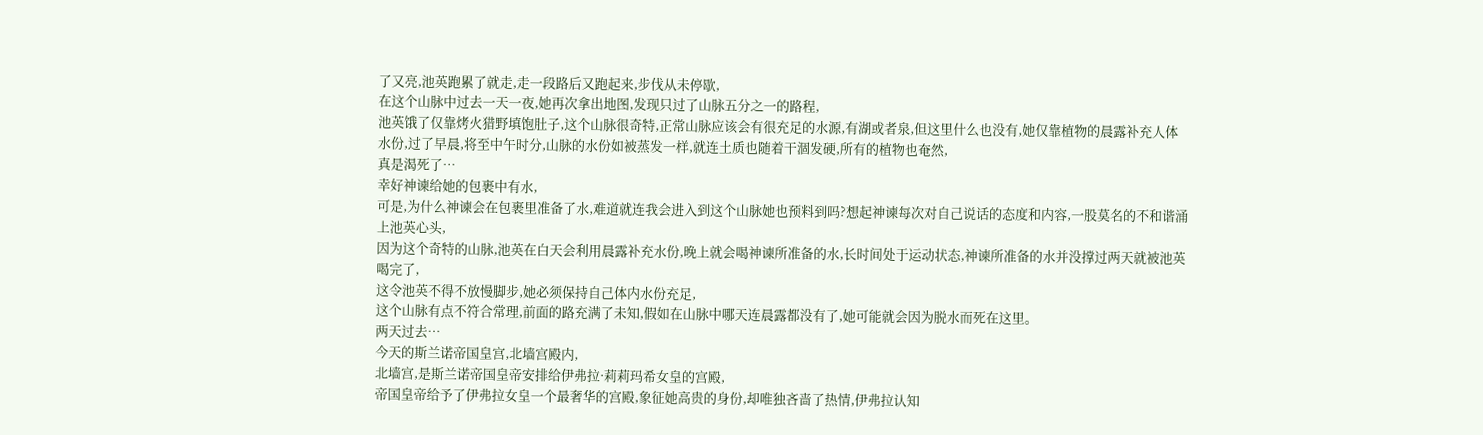了又亮,池英跑累了就走,走一段路后又跑起来,步伐从未停歇,
在这个山脉中过去一天一夜,她再次拿出地图,发现只过了山脉五分之一的路程,
池英饿了仅靠烤火猎野填饱肚子,这个山脉很奇特,正常山脉应该会有很充足的水源,有湖或者泉,但这里什么也没有,她仅靠植物的晨露补充人体水份,过了早晨,将至中午时分,山脉的水份如被蒸发一样,就连土质也随着干涸发硬,所有的植物也奄然,
真是渴死了…
幸好神谏给她的包裹中有水,
可是,为什么神谏会在包裹里准备了水,难道就连我会进入到这个山脉她也预料到吗?想起神谏每次对自己说话的态度和内容,一股莫名的不和谐涌上池英心头,
因为这个奇特的山脉,池英在白天会利用晨露补充水份,晚上就会喝神谏所准备的水,长时间处于运动状态,神谏所准备的水并没撑过两天就被池英喝完了,
这令池英不得不放慢脚步,她必须保持自己体内水份充足,
这个山脉有点不符合常理,前面的路充满了未知,假如在山脉中哪天连晨露都没有了,她可能就会因为脱水而死在这里。
两天过去…
今天的斯兰诺帝国皇宫,北墙宫殿内,
北墙宫,是斯兰诺帝国皇帝安排给伊弗拉·莉莉玛希女皇的宫殿,
帝国皇帝给予了伊弗拉女皇一个最奢华的宫殿,象征她高贵的身份,却唯独吝啬了热情,伊弗拉认知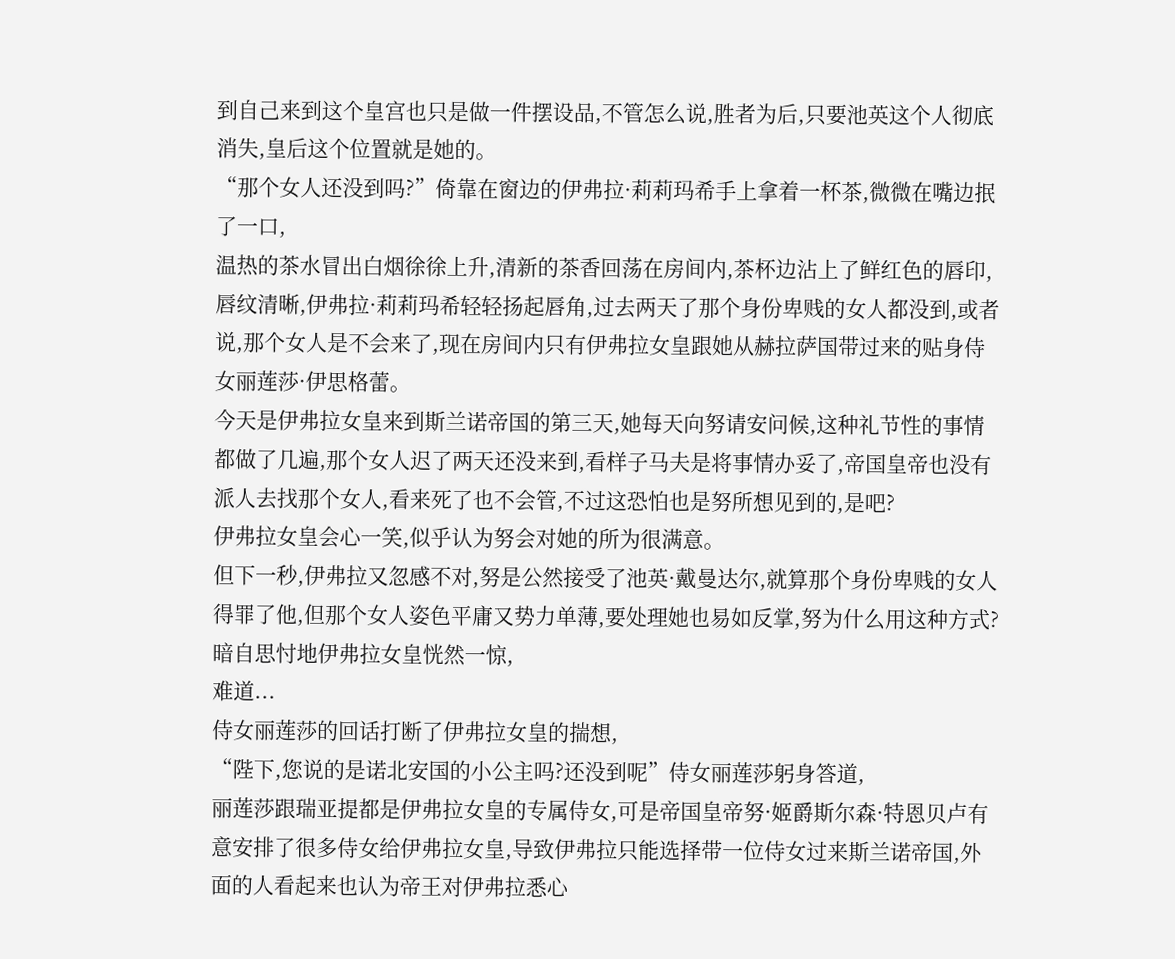到自己来到这个皇宫也只是做一件摆设品,不管怎么说,胜者为后,只要池英这个人彻底消失,皇后这个位置就是她的。
“那个女人还没到吗?”倚靠在窗边的伊弗拉·莉莉玛希手上拿着一杯茶,微微在嘴边抿了一口,
温热的茶水冒出白烟徐徐上升,清新的茶香回荡在房间内,茶杯边沾上了鲜红色的唇印,唇纹清晰,伊弗拉·莉莉玛希轻轻扬起唇角,过去两天了那个身份卑贱的女人都没到,或者说,那个女人是不会来了,现在房间内只有伊弗拉女皇跟她从赫拉萨国带过来的贴身侍女丽莲莎·伊思格蕾。
今天是伊弗拉女皇来到斯兰诺帝国的第三天,她每天向努请安问候,这种礼节性的事情都做了几遍,那个女人迟了两天还没来到,看样子马夫是将事情办妥了,帝国皇帝也没有派人去找那个女人,看来死了也不会管,不过这恐怕也是努所想见到的,是吧?
伊弗拉女皇会心一笑,似乎认为努会对她的所为很满意。
但下一秒,伊弗拉又忽感不对,努是公然接受了池英·戴曼达尔,就算那个身份卑贱的女人得罪了他,但那个女人姿色平庸又势力单薄,要处理她也易如反掌,努为什么用这种方式?
暗自思忖地伊弗拉女皇恍然一惊,
难道...
侍女丽莲莎的回话打断了伊弗拉女皇的揣想,
“陛下,您说的是诺北安国的小公主吗?还没到呢”侍女丽莲莎躬身答道,
丽莲莎跟瑞亚提都是伊弗拉女皇的专属侍女,可是帝国皇帝努·姬爵斯尔森·特恩贝卢有意安排了很多侍女给伊弗拉女皇,导致伊弗拉只能选择带一位侍女过来斯兰诺帝国,外面的人看起来也认为帝王对伊弗拉悉心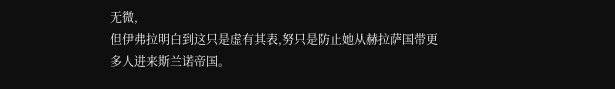无微,
但伊弗拉明白到这只是虚有其表,努只是防止她从赫拉萨国带更多人进来斯兰诺帝国。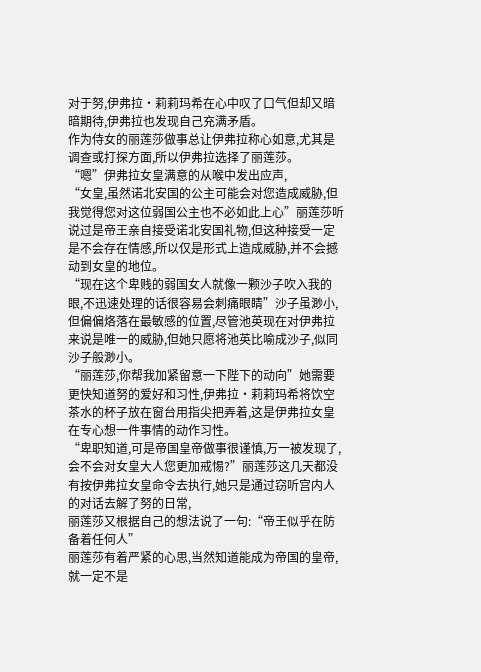对于努,伊弗拉·莉莉玛希在心中叹了口气但却又暗暗期待,伊弗拉也发现自己充满矛盾。
作为侍女的丽莲莎做事总让伊弗拉称心如意,尤其是调查或打探方面,所以伊弗拉选择了丽莲莎。
“嗯”伊弗拉女皇满意的从喉中发出应声,
“女皇,虽然诺北安国的公主可能会对您造成威胁,但我觉得您对这位弱国公主也不必如此上心”丽莲莎听说过是帝王亲自接受诺北安国礼物,但这种接受一定是不会存在情感,所以仅是形式上造成威胁,并不会撼动到女皇的地位。
“现在这个卑贱的弱国女人就像一颗沙子吹入我的眼,不迅速处理的话很容易会刺痛眼睛”沙子虽渺小,但偏偏烙落在最敏感的位置,尽管池英现在对伊弗拉来说是唯一的威胁,但她只愿将池英比喻成沙子,似同沙子般渺小。
“丽莲莎,你帮我加紧留意一下陛下的动向”她需要更快知道努的爱好和习性,伊弗拉·莉莉玛希将饮空茶水的杯子放在窗台用指尖把弄着,这是伊弗拉女皇在专心想一件事情的动作习性。
“卑职知道,可是帝国皇帝做事很谨慎,万一被发现了,会不会对女皇大人您更加戒惕?”丽莲莎这几天都没有按伊弗拉女皇命令去执行,她只是通过窃听宫内人的对话去解了努的日常,
丽莲莎又根据自己的想法说了一句:“帝王似乎在防备着任何人”
丽莲莎有着严紧的心思,当然知道能成为帝国的皇帝,就一定不是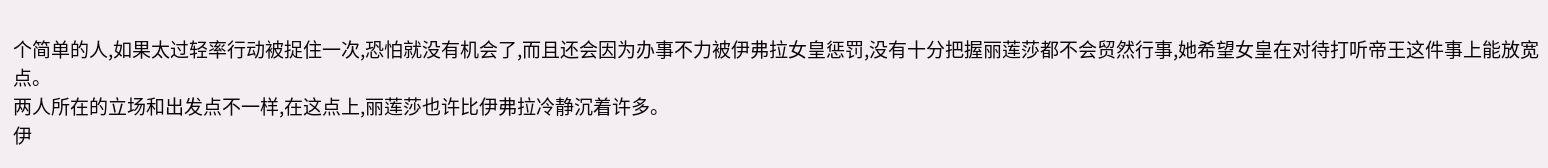个简单的人,如果太过轻率行动被捉住一次,恐怕就没有机会了,而且还会因为办事不力被伊弗拉女皇惩罚,没有十分把握丽莲莎都不会贸然行事,她希望女皇在对待打听帝王这件事上能放宽点。
两人所在的立场和出发点不一样,在这点上,丽莲莎也许比伊弗拉冷静沉着许多。
伊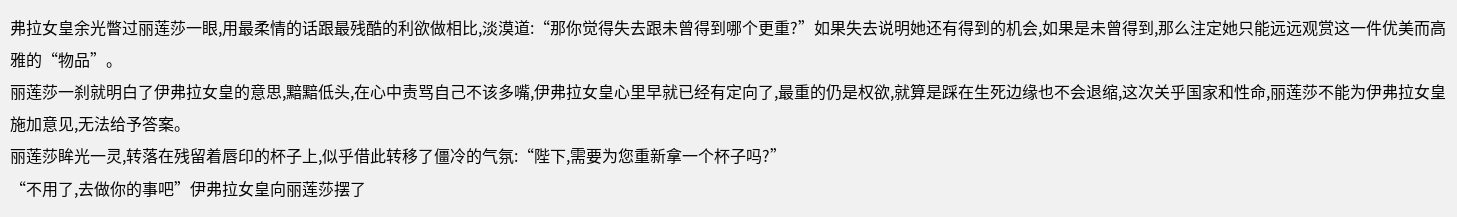弗拉女皇余光瞥过丽莲莎一眼,用最柔情的话跟最残酷的利欲做相比,淡漠道:“那你觉得失去跟未曾得到哪个更重?”如果失去说明她还有得到的机会,如果是未曾得到,那么注定她只能远远观赏这一件优美而高雅的“物品”。
丽莲莎一刹就明白了伊弗拉女皇的意思,黯黯低头,在心中责骂自己不该多嘴,伊弗拉女皇心里早就已经有定向了,最重的仍是权欲,就算是踩在生死边缘也不会退缩,这次关乎国家和性命,丽莲莎不能为伊弗拉女皇施加意见,无法给予答案。
丽莲莎眸光一灵,转落在残留着唇印的杯子上,似乎借此转移了僵冷的气氛:“陛下,需要为您重新拿一个杯子吗?”
“不用了,去做你的事吧”伊弗拉女皇向丽莲莎摆了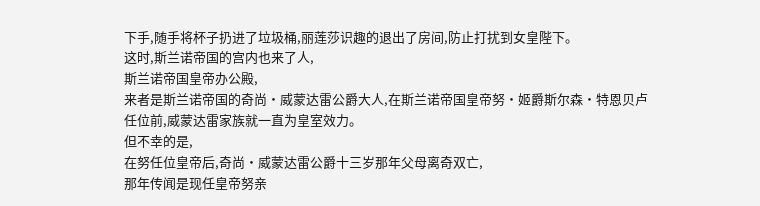下手,随手将杯子扔进了垃圾桶,丽莲莎识趣的退出了房间,防止打扰到女皇陛下。
这时,斯兰诺帝国的宫内也来了人,
斯兰诺帝国皇帝办公殿,
来者是斯兰诺帝国的奇尚·威蒙达雷公爵大人,在斯兰诺帝国皇帝努·姬爵斯尔森·特恩贝卢任位前,威蒙达雷家族就一直为皇室效力。
但不幸的是,
在努任位皇帝后,奇尚·威蒙达雷公爵十三岁那年父母离奇双亡,
那年传闻是现任皇帝努亲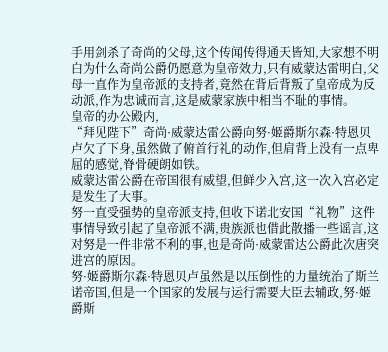手用剑杀了奇尚的父母,这个传闻传得通天皆知,大家想不明白为什么奇尚公爵仍愿意为皇帝效力,只有威蒙达雷明白,父母一直作为皇帝派的支持者,竟然在背后背叛了皇帝成为反动派,作为忠诚而言,这是威蒙家族中相当不耻的事情。
皇帝的办公殿内,
“拜见陛下”奇尚·威蒙达雷公爵向努·姬爵斯尔森·特恩贝卢欠了下身,虽然做了俯首行礼的动作,但肩背上没有一点卑屈的感觉,脊骨硬朗如铁。
威蒙达雷公爵在帝国很有威望,但鲜少入宫,这一次入宫必定是发生了大事。
努一直受强势的皇帝派支持,但收下诺北安国“礼物”这件事情导致引起了皇帝派不满,贵族派也借此散播一些谣言,这对努是一件非常不利的事,也是奇尚·威蒙雷达公爵此次唐突进宫的原因。
努·姬爵斯尔森·特恩贝卢虽然是以压倒性的力量统治了斯兰诺帝国,但是一个国家的发展与运行需要大臣去辅政,努·姬爵斯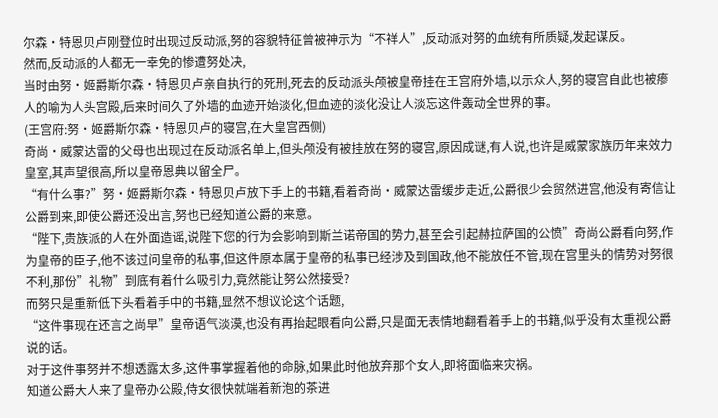尔森·特恩贝卢刚登位时出现过反动派,努的容貌特征曾被神示为“不祥人”,反动派对努的血统有所质疑,发起谋反。
然而,反动派的人都无一幸免的惨遭努处决,
当时由努·姬爵斯尔森·特恩贝卢亲自执行的死刑,死去的反动派头颅被皇帝挂在王宫府外墙,以示众人,努的寝宫自此也被瘆人的喻为人头宫殿,后来时间久了外墙的血迹开始淡化,但血迹的淡化没让人淡忘这件轰动全世界的事。
(王宫府:努·姬爵斯尔森·特恩贝卢的寝宫,在大皇宫西侧)
奇尚·威蒙达雷的父母也出现过在反动派名单上,但头颅没有被挂放在努的寝宫,原因成谜,有人说,也许是威蒙家族历年来效力皇室,其声望很高,所以皇帝恩典以留全尸。
“有什么事?”努·姬爵斯尔森·特恩贝卢放下手上的书籍,看着奇尚·威蒙达雷缓步走近,公爵很少会贸然进宫,他没有寄信让公爵到来,即使公爵还没出言,努也已经知道公爵的来意。
“陛下,贵族派的人在外面造谣,说陛下您的行为会影响到斯兰诺帝国的势力,甚至会引起赫拉萨国的公愤”奇尚公爵看向努,作为皇帝的臣子,他不该过问皇帝的私事,但这件原本属于皇帝的私事已经涉及到国政,他不能放任不管,现在宫里头的情势对努很不利,那份”礼物”到底有着什么吸引力,竟然能让努公然接受?
而努只是重新低下头看着手中的书籍,显然不想议论这个话题,
“这件事现在还言之尚早”皇帝语气淡漠,也没有再抬起眼看向公爵,只是面无表情地翻看着手上的书籍,似乎没有太重视公爵说的话。
对于这件事努并不想透露太多,这件事掌握着他的命脉,如果此时他放弃那个女人,即将面临来灾祸。
知道公爵大人来了皇帝办公殿,侍女很快就端着新泡的茶进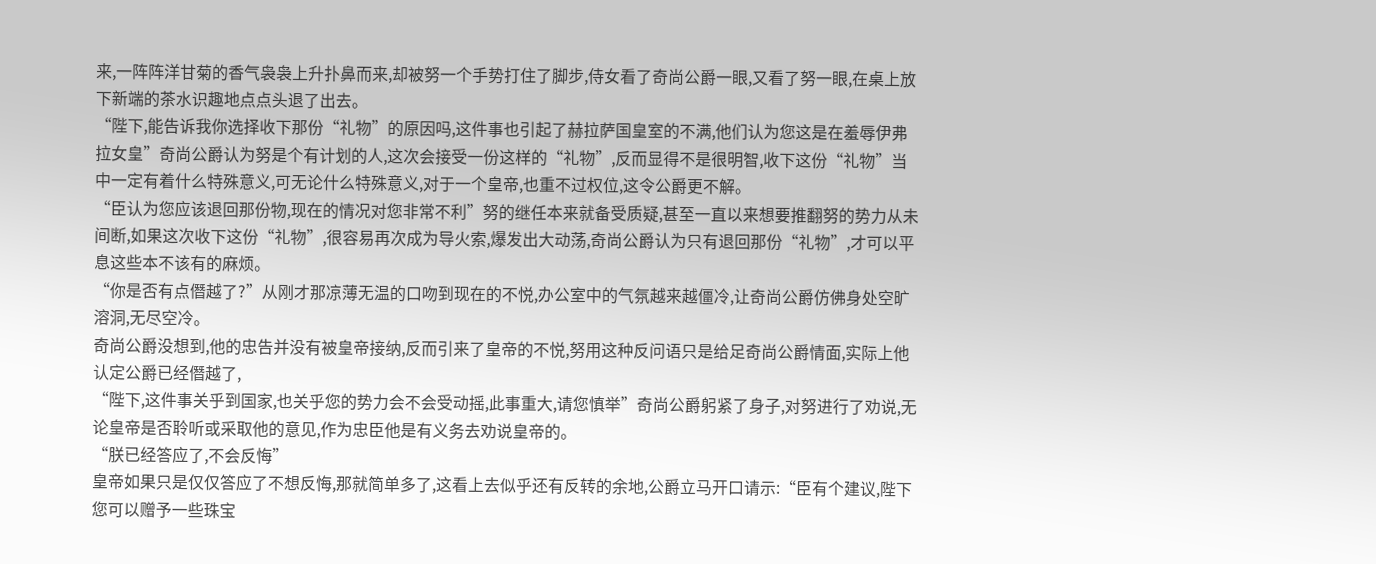来,一阵阵洋甘菊的香气袅袅上升扑鼻而来,却被努一个手势打住了脚步,侍女看了奇尚公爵一眼,又看了努一眼,在桌上放下新端的茶水识趣地点点头退了出去。
“陛下,能告诉我你选择收下那份“礼物”的原因吗,这件事也引起了赫拉萨国皇室的不满,他们认为您这是在羞辱伊弗拉女皇”奇尚公爵认为努是个有计划的人,这次会接受一份这样的“礼物”,反而显得不是很明智,收下这份“礼物”当中一定有着什么特殊意义,可无论什么特殊意义,对于一个皇帝,也重不过权位,这令公爵更不解。
“臣认为您应该退回那份物,现在的情况对您非常不利”努的继任本来就备受质疑,甚至一直以来想要推翻努的势力从未间断,如果这次收下这份“礼物”,很容易再次成为导火索,爆发出大动荡,奇尚公爵认为只有退回那份“礼物”,才可以平息这些本不该有的麻烦。
“你是否有点僭越了?”从刚才那凉薄无温的口吻到现在的不悦,办公室中的气氛越来越僵冷,让奇尚公爵仿佛身处空旷溶洞,无尽空冷。
奇尚公爵没想到,他的忠告并没有被皇帝接纳,反而引来了皇帝的不悦,努用这种反问语只是给足奇尚公爵情面,实际上他认定公爵已经僭越了,
“陛下,这件事关乎到国家,也关乎您的势力会不会受动摇,此事重大,请您慎举”奇尚公爵躬紧了身子,对努进行了劝说,无论皇帝是否聆听或采取他的意见,作为忠臣他是有义务去劝说皇帝的。
“朕已经答应了,不会反悔”
皇帝如果只是仅仅答应了不想反悔,那就简单多了,这看上去似乎还有反转的余地,公爵立马开口请示:“臣有个建议,陛下您可以赠予一些珠宝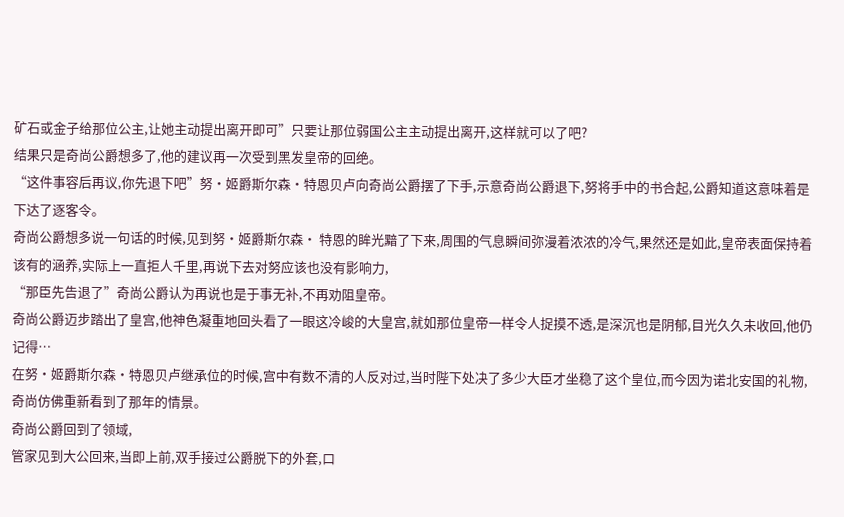矿石或金子给那位公主,让她主动提出离开即可”只要让那位弱国公主主动提出离开,这样就可以了吧?
结果只是奇尚公爵想多了,他的建议再一次受到黑发皇帝的回绝。
“这件事容后再议,你先退下吧”努·姬爵斯尔森·特恩贝卢向奇尚公爵摆了下手,示意奇尚公爵退下,努将手中的书合起,公爵知道这意味着是下达了逐客令。
奇尚公爵想多说一句话的时候,见到努·姬爵斯尔森· 特恩的眸光黯了下来,周围的气息瞬间弥漫着浓浓的冷气,果然还是如此,皇帝表面保持着该有的涵养,实际上一直拒人千里,再说下去对努应该也没有影响力,
“那臣先告退了”奇尚公爵认为再说也是于事无补,不再劝阻皇帝。
奇尚公爵迈步踏出了皇宫,他神色凝重地回头看了一眼这冷峻的大皇宫,就如那位皇帝一样令人捉摸不透,是深沉也是阴郁,目光久久未收回,他仍记得…
在努·姬爵斯尔森·特恩贝卢继承位的时候,宫中有数不清的人反对过,当时陛下处决了多少大臣才坐稳了这个皇位,而今因为诺北安国的礼物,奇尚仿佛重新看到了那年的情景。
奇尚公爵回到了领域,
管家见到大公回来,当即上前,双手接过公爵脱下的外套,口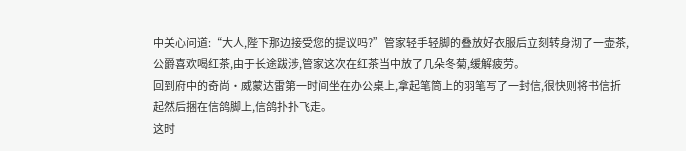中关心问道:“大人,陛下那边接受您的提议吗?”管家轻手轻脚的叠放好衣服后立刻转身沏了一壶茶,公爵喜欢喝红茶,由于长途跋涉,管家这次在红茶当中放了几朵冬菊,缓解疲劳。
回到府中的奇尚·威蒙达雷第一时间坐在办公桌上,拿起笔筒上的羽笔写了一封信,很快则将书信折起然后捆在信鸽脚上,信鸽扑扑飞走。
这时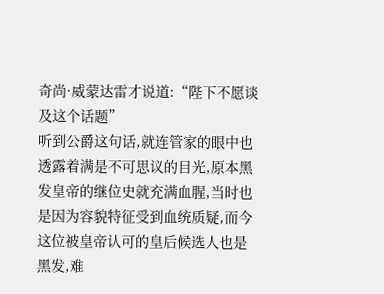奇尚·威蒙达雷才说道:“陛下不愿谈及这个话题”
听到公爵这句话,就连管家的眼中也透露着满是不可思议的目光,原本黑发皇帝的继位史就充满血腥,当时也是因为容貌特征受到血统质疑,而今这位被皇帝认可的皇后候选人也是黑发,难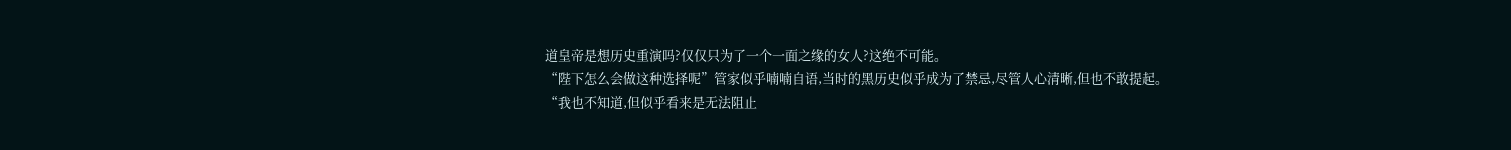道皇帝是想历史重演吗?仅仅只为了一个一面之缘的女人?这绝不可能。
“陛下怎么会做这种选择呢”管家似乎喃喃自语,当时的黑历史似乎成为了禁忌,尽管人心清晰,但也不敢提起。
“我也不知道,但似乎看来是无法阻止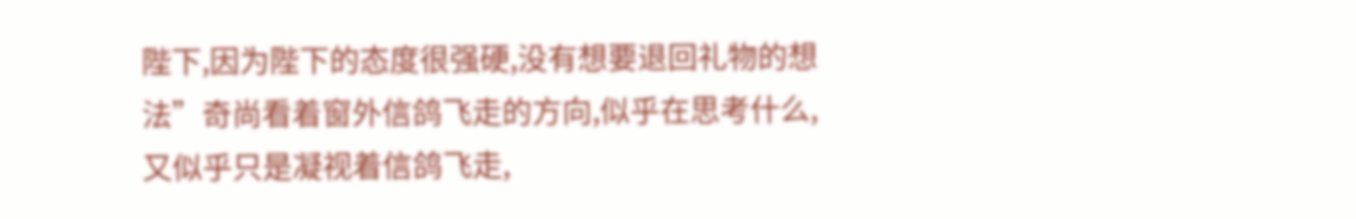陛下,因为陛下的态度很强硬,没有想要退回礼物的想法”奇尚看着窗外信鸽飞走的方向,似乎在思考什么,又似乎只是凝视着信鸽飞走,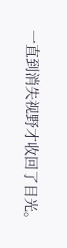一直到消失视野才收回了目光。